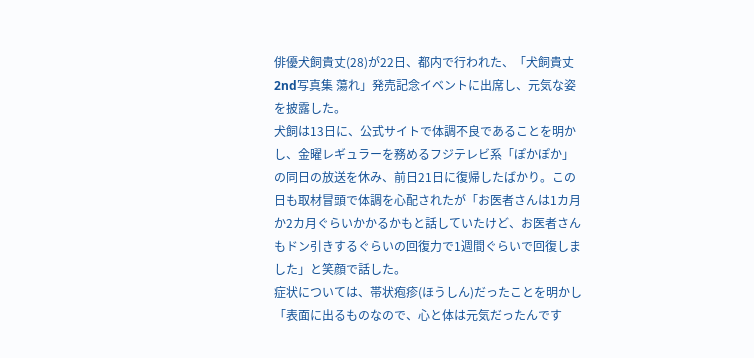俳優犬飼貴丈(28)が22日、都内で行われた、「犬飼貴丈 2nd写真集 蕩れ」発売記念イベントに出席し、元気な姿を披露した。
犬飼は13日に、公式サイトで体調不良であることを明かし、金曜レギュラーを務めるフジテレビ系「ぽかぽか」の同日の放送を休み、前日21日に復帰したばかり。この日も取材冒頭で体調を心配されたが「お医者さんは1カ月か2カ月ぐらいかかるかもと話していたけど、お医者さんもドン引きするぐらいの回復力で1週間ぐらいで回復しました」と笑顔で話した。
症状については、帯状疱疹(ほうしん)だったことを明かし「表面に出るものなので、心と体は元気だったんです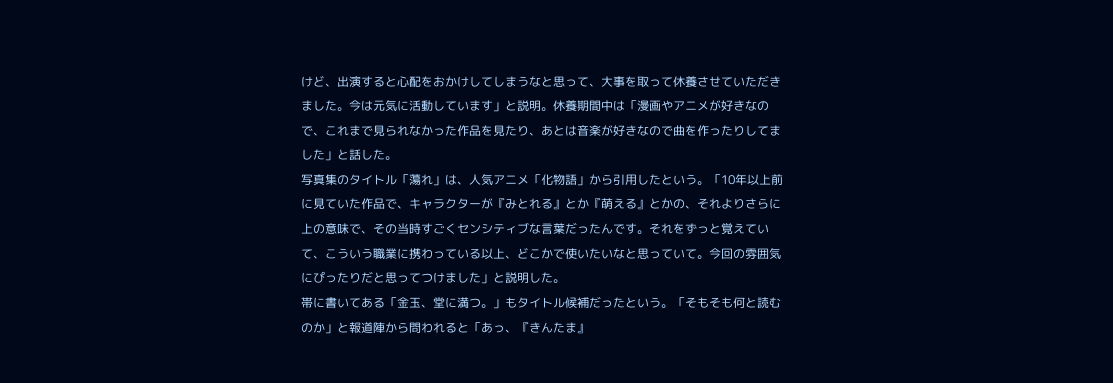けど、出演すると心配をおかけしてしまうなと思って、大事を取って休養させていただきました。今は元気に活動しています」と説明。休養期間中は「漫画やアニメが好きなので、これまで見られなかった作品を見たり、あとは音楽が好きなので曲を作ったりしてました」と話した。
写真集のタイトル「蕩れ」は、人気アニメ「化物語」から引用したという。「10年以上前に見ていた作品で、キャラクターが『みとれる』とか『萌える』とかの、それよりさらに上の意味で、その当時すごくセンシティブな言葉だったんです。それをずっと覚えていて、こういう職業に携わっている以上、どこかで使いたいなと思っていて。今回の雰囲気にぴったりだと思ってつけました」と説明した。
帯に書いてある「金玉、堂に満つ。」もタイトル候補だったという。「そもそも何と読むのか」と報道陣から問われると「あっ、『きんたま』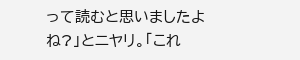って読むと思いましたよね?」とニヤリ。「これ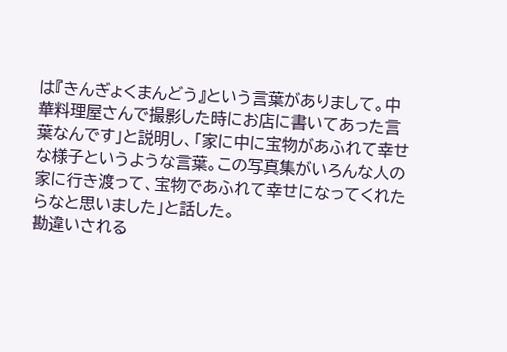は『きんぎょくまんどう』という言葉がありまして。中華料理屋さんで撮影した時にお店に書いてあった言葉なんです」と説明し、「家に中に宝物があふれて幸せな様子というような言葉。この写真集がいろんな人の家に行き渡って、宝物であふれて幸せになってくれたらなと思いました」と話した。
勘違いされる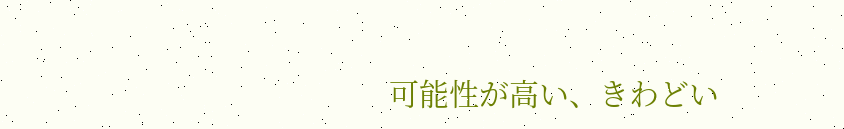可能性が高い、きわどい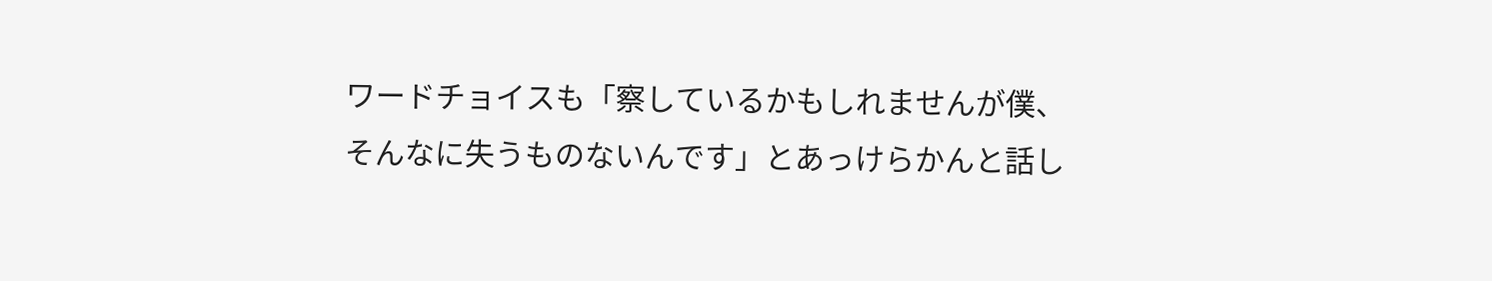ワードチョイスも「察しているかもしれませんが僕、そんなに失うものないんです」とあっけらかんと話し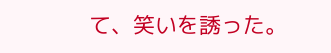て、笑いを誘った。